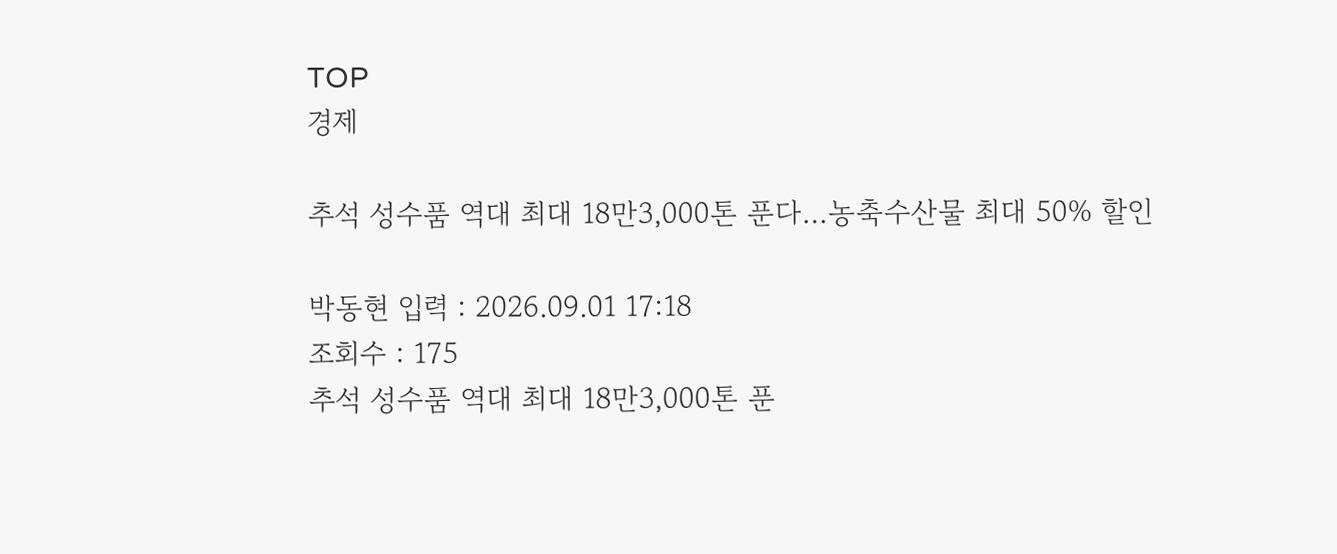TOP
경제

추석 성수품 역대 최대 18만3,000톤 푼다…농축수산물 최대 50% 할인

박동현 입력 : 2026.09.01 17:18
조회수 : 175
추석 성수품 역대 최대 18만3,000톤 푼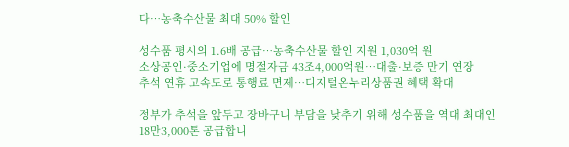다…농축수산물 최대 50% 할인

성수품 평시의 1.6배 공급…농축수산물 할인 지원 1,030억 원
소상공인·중소기업에 명절자금 43조4,000억원…대출·보증 만기 연장
추석 연휴 고속도로 통행료 면제…디지털온누리상품권 혜택 확대

정부가 추석을 앞두고 장바구니 부담을 낮추기 위해 성수품을 역대 최대인 18만3,000톤 공급합니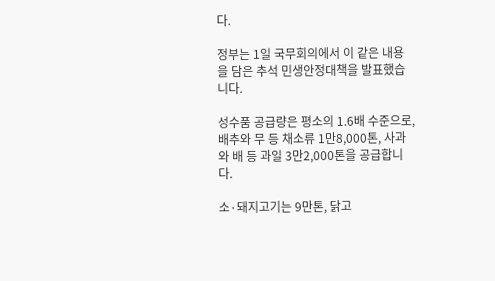다.

정부는 1일 국무회의에서 이 같은 내용을 담은 추석 민생안정대책을 발표했습니다.

성수품 공급량은 평소의 1.6배 수준으로, 배추와 무 등 채소류 1만8,000톤, 사과와 배 등 과일 3만2,000톤을 공급합니다.

소·돼지고기는 9만톤, 닭고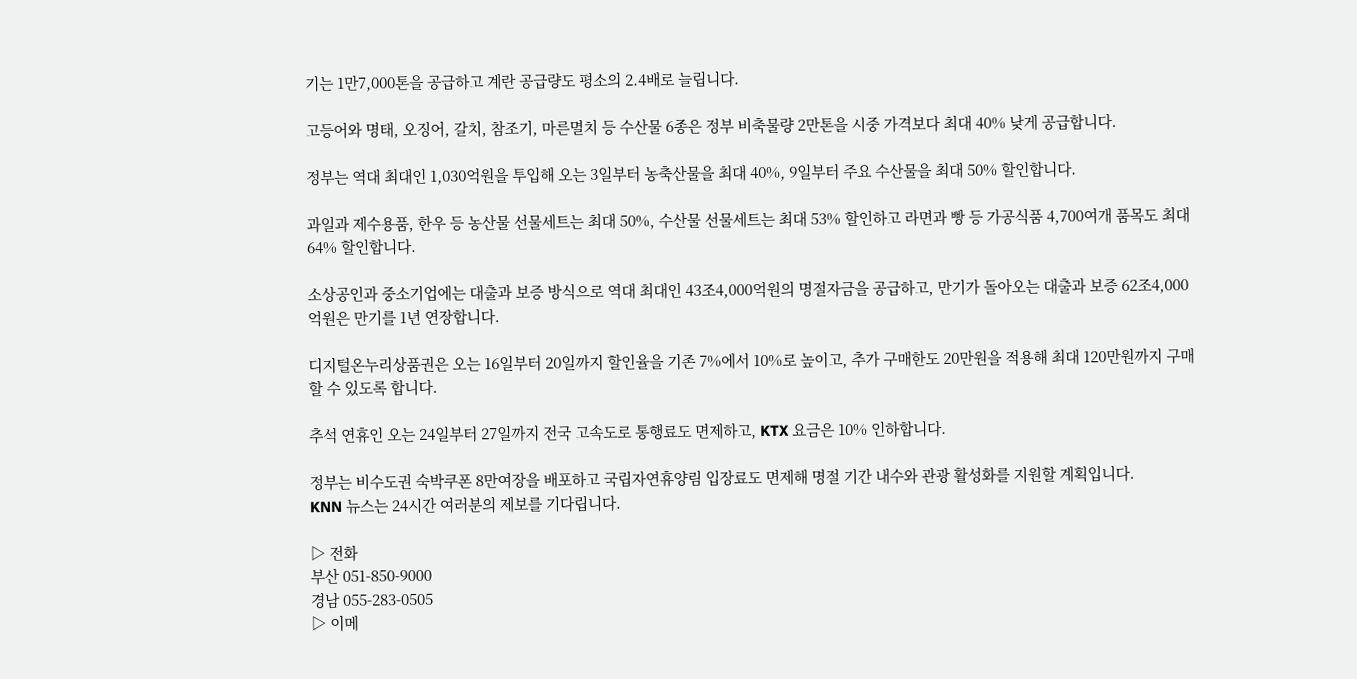기는 1만7,000톤을 공급하고 계란 공급량도 평소의 2.4배로 늘립니다.

고등어와 명태, 오징어, 갈치, 참조기, 마른멸치 등 수산물 6종은 정부 비축물량 2만톤을 시중 가격보다 최대 40% 낮게 공급합니다.

정부는 역대 최대인 1,030억원을 투입해 오는 3일부터 농축산물을 최대 40%, 9일부터 주요 수산물을 최대 50% 할인합니다.

과일과 제수용품, 한우 등 농산물 선물세트는 최대 50%, 수산물 선물세트는 최대 53% 할인하고 라면과 빵 등 가공식품 4,700여개 품목도 최대 64% 할인합니다.

소상공인과 중소기업에는 대출과 보증 방식으로 역대 최대인 43조4,000억원의 명절자금을 공급하고, 만기가 돌아오는 대출과 보증 62조4,000억원은 만기를 1년 연장합니다.

디지털온누리상품권은 오는 16일부터 20일까지 할인율을 기존 7%에서 10%로 높이고, 추가 구매한도 20만원을 적용해 최대 120만원까지 구매할 수 있도록 합니다.

추석 연휴인 오는 24일부터 27일까지 전국 고속도로 통행료도 면제하고, KTX 요금은 10% 인하합니다.

정부는 비수도권 숙박쿠폰 8만여장을 배포하고 국립자연휴양림 입장료도 면제해 명절 기간 내수와 관광 활성화를 지원할 계획입니다.
KNN 뉴스는 24시간 여러분의 제보를 기다립니다.

▷ 전화
부산 051-850-9000
경남 055-283-0505
▷ 이메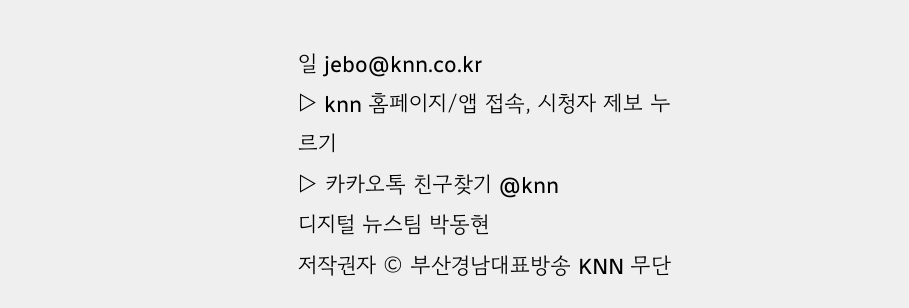일 jebo@knn.co.kr
▷ knn 홈페이지/앱 접속, 시청자 제보 누르기
▷ 카카오톡 친구찾기 @knn
디지털 뉴스팀 박동현
저작권자 © 부산경남대표방송 KNN 무단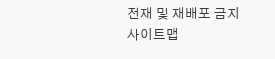전재 및 재배포 금지
사이트맵